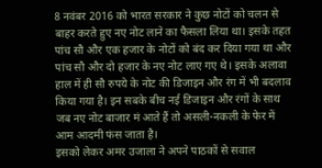8 नवंबर 2016 को भारत सरकार ने कुछ नोटों को चलन से बाहर करते हुए नए नोट लाने का फैसला लिया था। इसके तहत पांच सौ और एक हजार के नोटों को बंद कर दिया गया था और पांच सौ और दो हजार के नए नोट लाए गए थे। इसके अलावा हाल में ही सौ रुपये के नोट की डिजाइन और रंग में भी बदलाव किया गया है। इन सबके बीच नई डिजाइन और रंगों के साथ जब नए नोट बाजार मं आते हैं तो असली-नकली के फेर में आम आदमी फंस जाता है।
इसको लेकर अमर उजाला ने अपने पाठकों से सवाल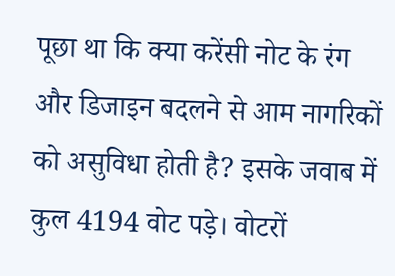पूछा था कि क्या करेंसी नोट के रंग और डिजाइन बदलने से आम नागरिकों को असुविधा होती है? इसके जवाब में कुल 4194 वोट पड़े। वोटरों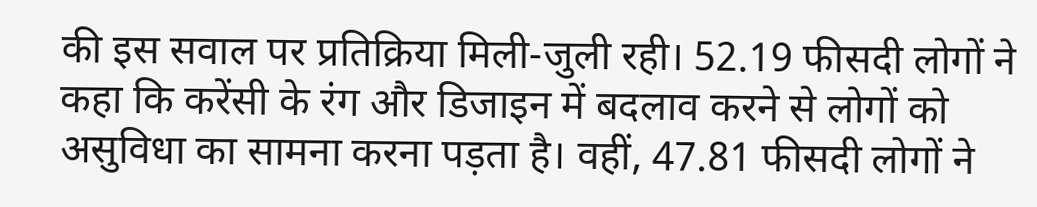की इस सवाल पर प्रतिक्रिया मिली-जुली रही। 52.19 फीसदी लोगों ने कहा कि करेंसी के रंग और डिजाइन में बदलाव करने से लोगों को असुविधा का सामना करना पड़ता है। वहीं, 47.81 फीसदी लोगों ने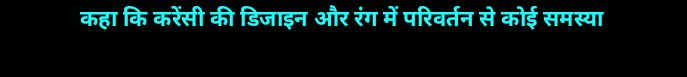कहा कि करेंसी की डिजाइन और रंग में परिवर्तन से कोई समस्या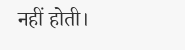नहीं होती।